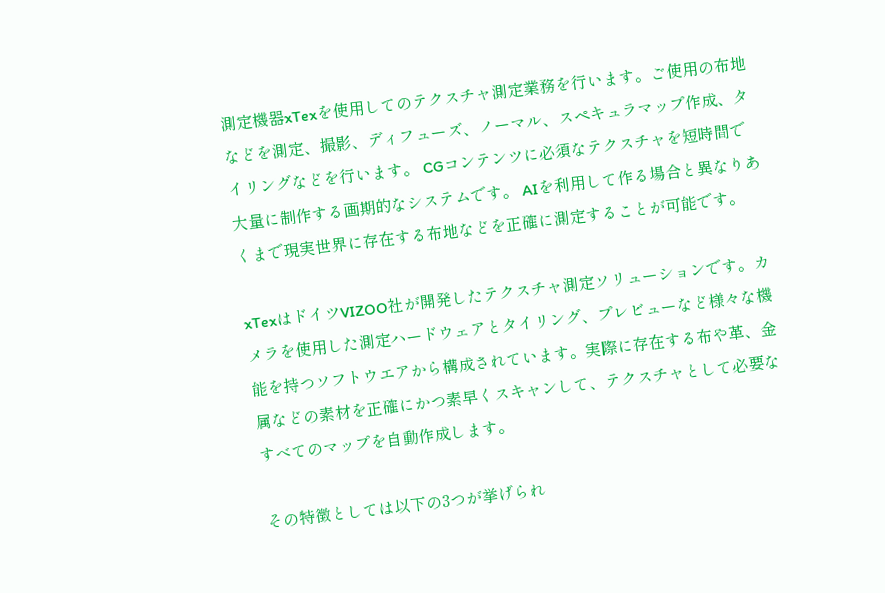測定機器xTexを使用してのテクスチャ測定業務を行います。ご使用の布地などを測定、撮影、ディフューズ、ノーマル、スペキュラマップ作成、タイリングなどを行います。 CGコンテンツに必須なテクスチャを短時間で大量に制作する画期的なシステムです。 AIを利用して作る場合と異なりあくまで現実世界に存在する布地などを正確に測定することが可能です。

xTexはドイツVIZOO社が開発したテクスチャ測定ソリューションです。カメラを使用した測定ハードウェアとタイリング、プレビューなど様々な機能を持つソフトウエアから構成されています。実際に存在する布や革、金属などの素材を正確にかつ素早くスキャンして、テクスチャとして必要なすべてのマップを自動作成します。

その特徴としては以下の3つが挙げられ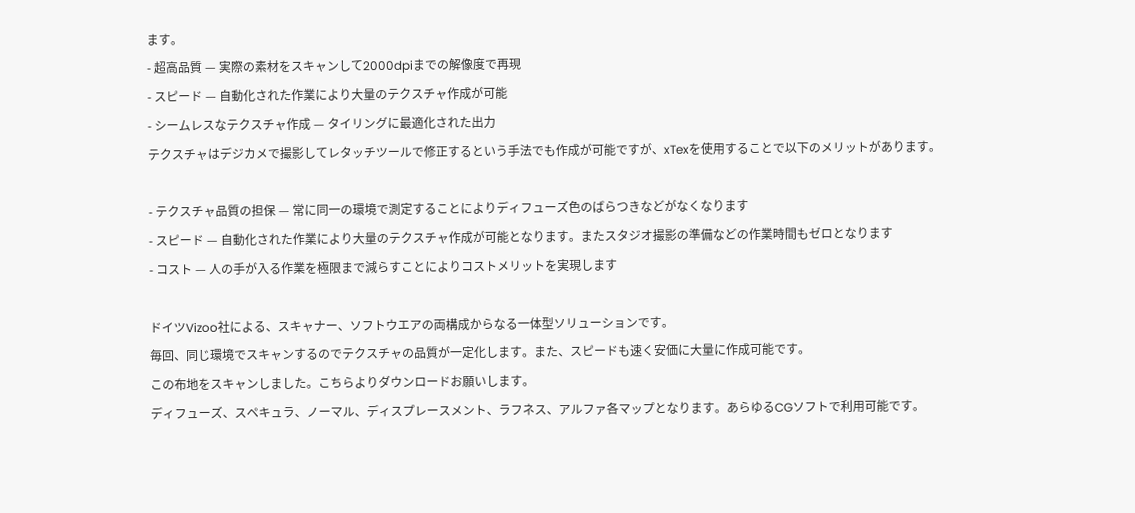ます。
- 超高品質 — 実際の素材をスキャンして2000dpiまでの解像度で再現
- スピード — 自動化された作業により大量のテクスチャ作成が可能
- シームレスなテクスチャ作成 — タイリングに最適化された出力
テクスチャはデジカメで撮影してレタッチツールで修正するという手法でも作成が可能ですが、xTexを使用することで以下のメリットがあります。

- テクスチャ品質の担保 — 常に同一の環境で測定することによりディフューズ色のばらつきなどがなくなります
- スピード — 自動化された作業により大量のテクスチャ作成が可能となります。またスタジオ撮影の準備などの作業時間もゼロとなります
- コスト — 人の手が入る作業を極限まで減らすことによりコストメリットを実現します

ドイツVizoo社による、スキャナー、ソフトウエアの両構成からなる一体型ソリューションです。
毎回、同じ環境でスキャンするのでテクスチャの品質が一定化します。また、スピードも速く安価に大量に作成可能です。
この布地をスキャンしました。こちらよりダウンロードお願いします。
ディフューズ、スペキュラ、ノーマル、ディスプレースメント、ラフネス、アルファ各マップとなります。あらゆるCGソフトで利用可能です。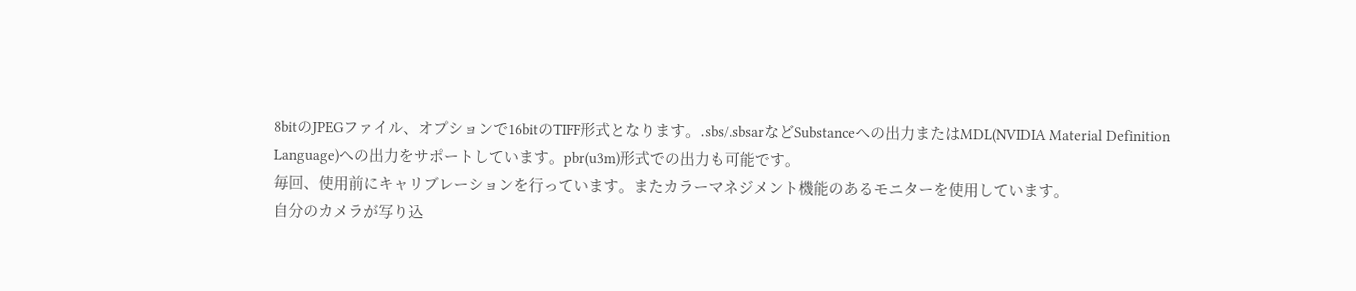8bitのJPEGファイル、オプションで16bitのTIFF形式となります。.sbs/.sbsarなどSubstanceへの出力またはMDL(NVIDIA Material Definition Language)への出力をサポートしています。pbr(u3m)形式での出力も可能です。
毎回、使用前にキャリブレーションを行っています。またカラーマネジメント機能のあるモニターを使用しています。
自分のカメラが写り込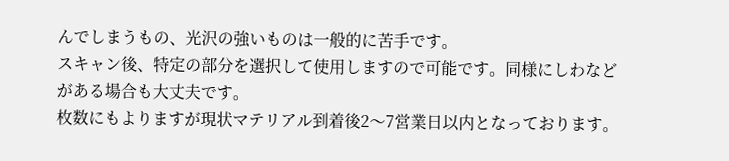んでしまうもの、光沢の強いものは一般的に苦手です。
スキャン後、特定の部分を選択して使用しますので可能です。同様にしわなどがある場合も大丈夫です。
枚数にもよりますが現状マテリアル到着後2〜7営業日以内となっております。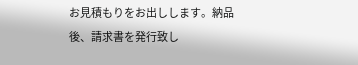お見積もりをお出しします。納品後、請求書を発行致し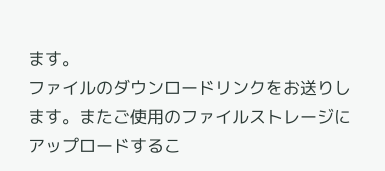ます。
ファイルのダウンロードリンクをお送りします。またご使用のファイルストレージにアップロードするこ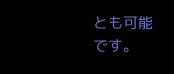とも可能です。